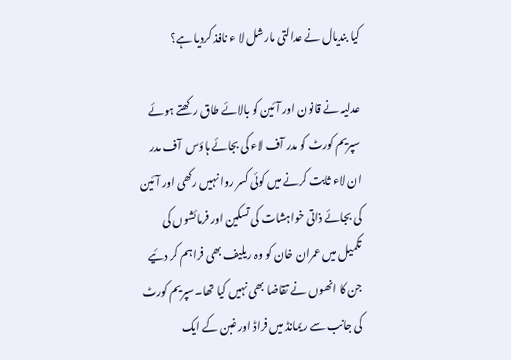کیا بندیال نے عدالتی مارشل لا ء نافذ کردیا ہے؟

عدلیہ نے قانون اور آئین کو بالائے طاق رکھتے ہوئے سپریم کورٹ کو مدر آف لاء کی بجائے ہاؤس  آف مدر ان لاء ثابت کرنے میں کوئی کسر روا نہیں رکھی اور آئین کی بجائے ذاتی خواہشات کی تسکین اور فرمائشوں کی تکمیل میں عمران خان کو وہ ریلیف بھی فراہم کر دئیے جن کا انھوں نے تقاضا بھی نہیں کیا تھا۔سپریم کورٹ کی جانب سے ریمانڈ میں فراڈ اور غبن کے ایک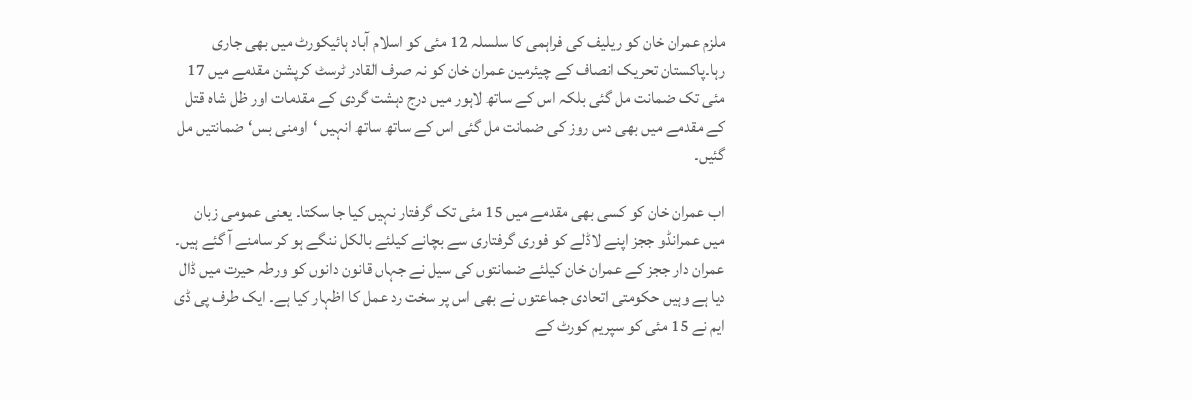ملزم عمران خان کو ریلیف کی فراہمی کا سلسلہ 12 مئی کو اسلام آباد ہائیکورٹ میں بھی جاری رہا۔پاکستان تحریک انصاف کے چیئرمین عمران خان کو نہ صرف القادر ٹرسٹ کرپشن مقدمے میں 17 مئی تک ضمانت مل گئی بلکہ اس کے ساتھ لاہور میں درج دہشت گردی کے مقدمات اور ظل شاہ قتل کے مقدمے میں بھی دس روز کی ضمانت مل گئی اس کے ساتھ ساتھ انہیں ‘اومنی بس‘ضمانتیں مل گئیں۔

اب عمران خان کو کسی بھی مقدمے میں 15 مئی تک گرفتار نہیں کیا جا سکتا۔ یعنی عمومی زبان میں عمرانڈو ججز اپنے لاڈلے کو فوری گرفتاری سے بچانے کیلئے بالکل ننگے ہو کر سامنے آ گئے ہیں۔ عمران دار ججز کے عمران خان کیلئے ضمانتوں کی سیل نے جہاں قانون دانوں کو ورطہ حیرت میں ڈال دیا ہے وہیں حکومتی اتحادی جماعتوں نے بھی اس پر سخت رد عمل کا اظہار کیا ہے۔ ایک طرف پی ڈی ایم نے 15 مئی کو سپریم کورٹ کے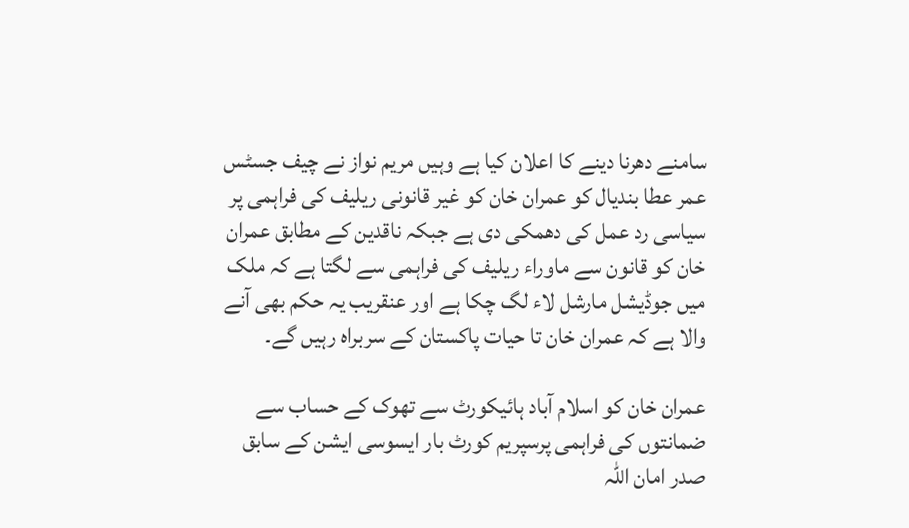سامنے دھرنا دینے کا اعلان کیا ہے وہیں مریم نواز نے چیف جسٹس عمر عطا بندیال کو عمران خان کو غیر قانونی ریلیف کی فراہمی پر سیاسی رد عمل کی دھمکی دی ہے جبکہ ناقدین کے مطابق عمران خان کو قانون سے ماوراء ریلیف کی فراہمی سے لگتا ہے کہ ملک میں جوڈیشل مارشل لاء لگ چکا ہے اور عنقریب یہ حکم بھی آنے والا ہے کہ عمران خان تا حیات پاکستان کے سربراہ رہیں گے۔

عمران خان کو اسلام آباد ہائیکورٹ سے تھوک کے حساب سے ضمانتوں کی فراہمی پرسپریم کورٹ بار ایسوسی ایشن کے سابق صدر امان اللہ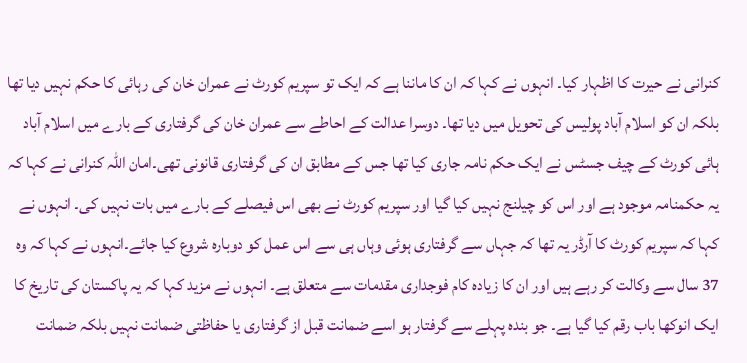کنرانی نے حیرت کا اظہار کیا۔ انہوں نے کہا کہ ان کا ماننا ہے کہ ایک تو سپریم کورٹ نے عمران خان کی رہائی کا حکم نہیں دیا تھا بلکہ ان کو اسلام آباد پولیس کی تحویل میں دیا تھا۔ دوسرا عدالت کے احاطے سے عمران خان کی گرفتاری کے بارے میں اسلام آباد ہائی کورٹ کے چیف جسٹس نے ایک حکم نامہ جاری کیا تھا جس کے مطابق ان کی گرفتاری قانونی تھی۔امان اللہ کنرانی نے کہا کہ یہ حکمنامہ موجود ہے اور اس کو چیلنج نہیں کیا گیا اور سپریم کورٹ نے بھی اس فیصلے کے بارے میں بات نہیں کی۔ انہوں نے کہا کہ سپریم کورٹ کا آرڈر یہ تھا کہ جہاں سے گرفتاری ہوئی وہاں ہی سے اس عمل کو دوبارہ شروع کیا جائے۔انہوں نے کہا کہ وہ 37 سال سے وکالت کر رہے ہیں اور ان کا زیادہ کام فوجداری مقدمات سے متعلق ہے۔ انہوں نے مزید کہا کہ یہ پاکستان کی تاریخ کا ایک انوکھا باب رقم کیا گیا ہے۔ جو بندہ پہلے سے گرفتار ہو اسے ضمانت قبل از گرفتاری یا حفاظتی ضمانت نہیں بلکہ ضمانت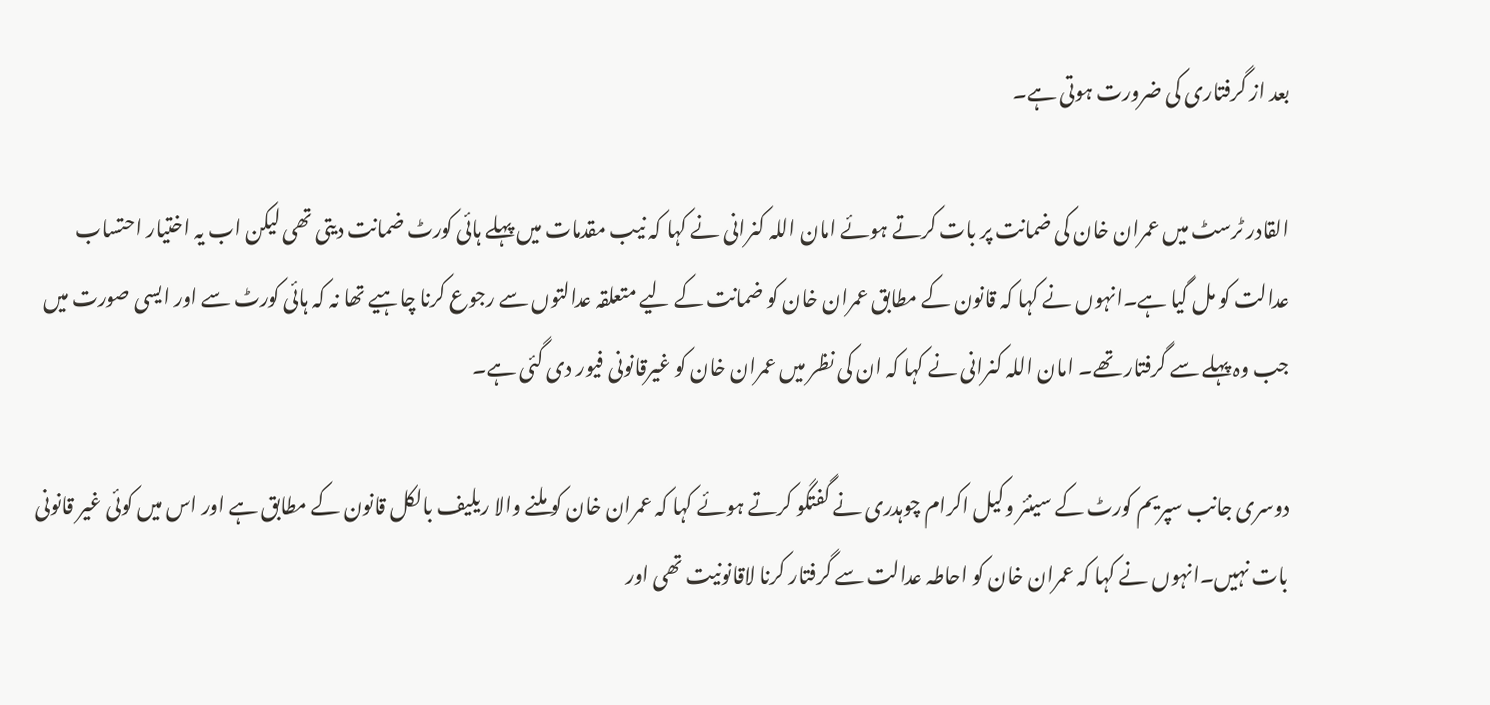بعد از گرفتاری کی ضرورت ہوتی ہے۔

القادر ٹرسٹ میں عمران خان کی ضمانت پر بات کرتے ہوئے امان اللہ کنرانی نے کہا کہ نیب مقدمات میں پہلے ہائی کورٹ ضمانت دیتی تھی لیکن اب یہ اختیار احتساب عدالت کو مل گیا ہے۔انہوں نے کہا کہ قانون کے مطابق عمران خان کو ضمانت کے لیے متعلقہ عدالتوں سے رجوع کرنا چاہیے تھا نہ کہ ہائی کورٹ سے اور ایسی صورت میں جب وہ پہلے سے گرفتار تھے۔ امان اللہ کنرانی نے کہا کہ ان کی نظر میں عمران خان کو غیرقانونی فیور دی گئی ہے۔

دوسری جانب سپریم کورٹ کے سینئر وکیل اکرام چوہدری نے گفتگو کرتے ہوئے کہا کہ عمران خان کو ملنے والا ریلیف بالکل قانون کے مطابق ہے اور اس میں کوئی غیر قانونی بات نہیں۔انہوں نے کہا کہ عمران خان کو احاطہ عدالت سے گرفتار کرنا لاقانونیت تھی اور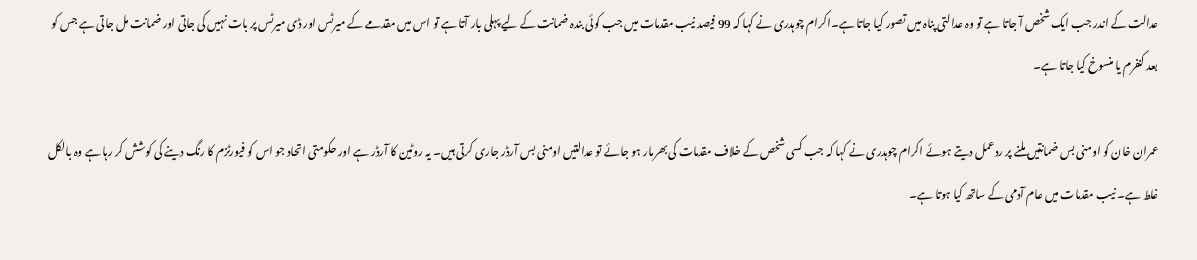عدالت کے اندر جب ایک شخص آ جاتا ہے تو وہ عدالتی پناہ میں تصور کیا جاتا ہے۔اکرام چوہدری نے کہا کہ 99 فیصد نیب مقدمات میں جب کوئی بندہ ضمانت کے لیے پہلی بار آتا ہے تو اس میں مقدمے کے میرٹس اور ڈی میرٹس پر بات نہیں کی جاتی اور ضمانت مل جاتی ہے جس کو بعد کنفرم یا منسوخ کیا جاتا ہے۔

عمران خان کو اومنی بس ضمانتیں ملنے پر ردعمل دیتے ہوئے اکرام چوہدری نے کہا کہ جب کسی شخص کے خلاف مقدمات کی بھرمار ہو جائے تو عدالتیں اومنی بس آرڈر جاری کرتی ہیں۔ یہ روٹین کا آرڈر ہے اور حکومتی اتحاد جو اس کو فیورٹزم کا رنگ دینے کی کوشش کر رہا ہے وہ بالکل غلط ہے۔ نیب مقدمات میں عام آدمی کے ساتھ کیا ہوتا ہے۔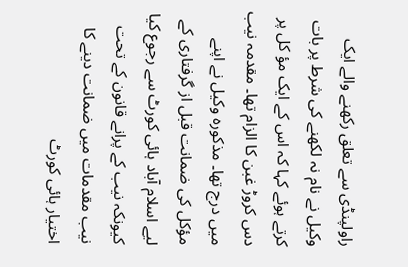راولپنڈی سے تعلق رکھنے والے ایک وکیل نے نام نہ لکھنے کی شرط پر بات کرتے ہوئے کہا کہ اس کے ایک مؤ کل پر دس کروڑ غبن کا الزام تھا۔ مقدمہ نیب میں درج تھا۔ مذکورہ وکیل نے اپنے مؤکل کی ضمانت قبل از گرفتاری کے لیے اسلام آباد ہائی کورٹ سے رجوع کیا کیونکہ نیب کے پرانے قانون کے تحت نیب مقدمات میں ضمانت دینے کا اختیار ہائی کورٹ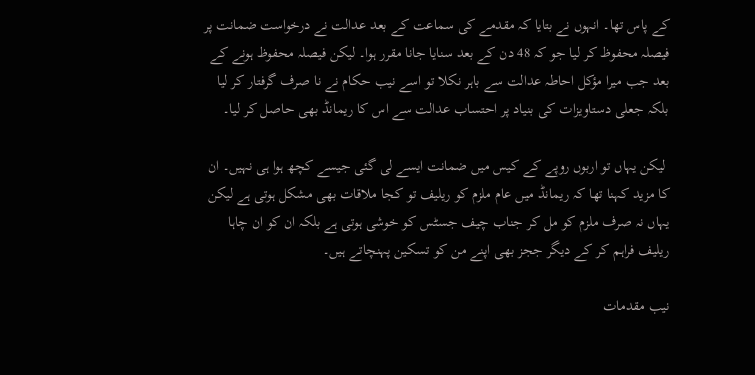کے پاس تھا۔ انہوں نے بتایا کہ مقدمے کی سماعت کے بعد عدالت نے درخواست ضمانت پر فیصلہ محفوظ کر لیا جو کہ 48 دن کے بعد سنایا جانا مقرر ہوا۔ لیکن فیصلہ محفوظ ہونے کے بعد جب میرا مؤکل احاطہ عدالت سے باہر نکلا تو اسے نیب حکام نے نا صرف گرفتار کر لیا بلکہ جعلی دستاویزات کی بنیاد پر احتساب عدالت سے اس کا ریمانڈ بھی حاصل کر لیا۔

 لیکن یہاں تو اربوں روپے کے کیس میں ضمانت ایسے لی گئی جیسے کچھ ہوا ہی نہیں۔ ان کا مزید کہنا تھا کہ ریمانڈ میں عام ملزم کو ریلیف تو کجا ملاقات بھی مشکل ہوتی ہے لیکن یہاں نہ صرف ملزم کو مل کر جناب چیف جسٹس کو خوشی ہوتی ہے بلکہ ان کو ان چاہا ریلیف فراہم کر کے دیگر ججز بھی اپنے من کو تسکین پہنچاتے ہیں۔

نیب مقدمات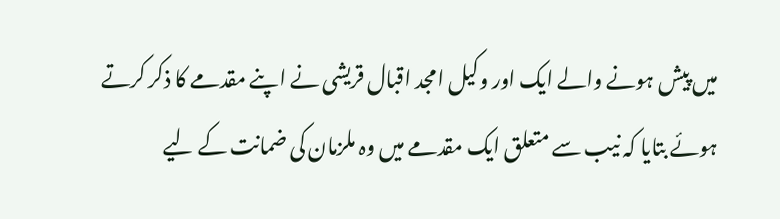میں پیش ہونے والے ایک اور وکیل امجد اقبال قریشی نے اپنے مقدمے کا ذکر کرتے ہوئے بتایا کہ نیب سے متعلق ایک مقدمے میں وہ ملزمان کی ضمانت کے لیے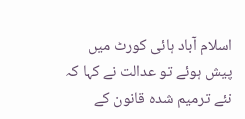اسلام آباد ہائی کورٹ میں پیش ہوئے تو عدالت نے کہا کہ نئے ترمیم شدہ قانون کے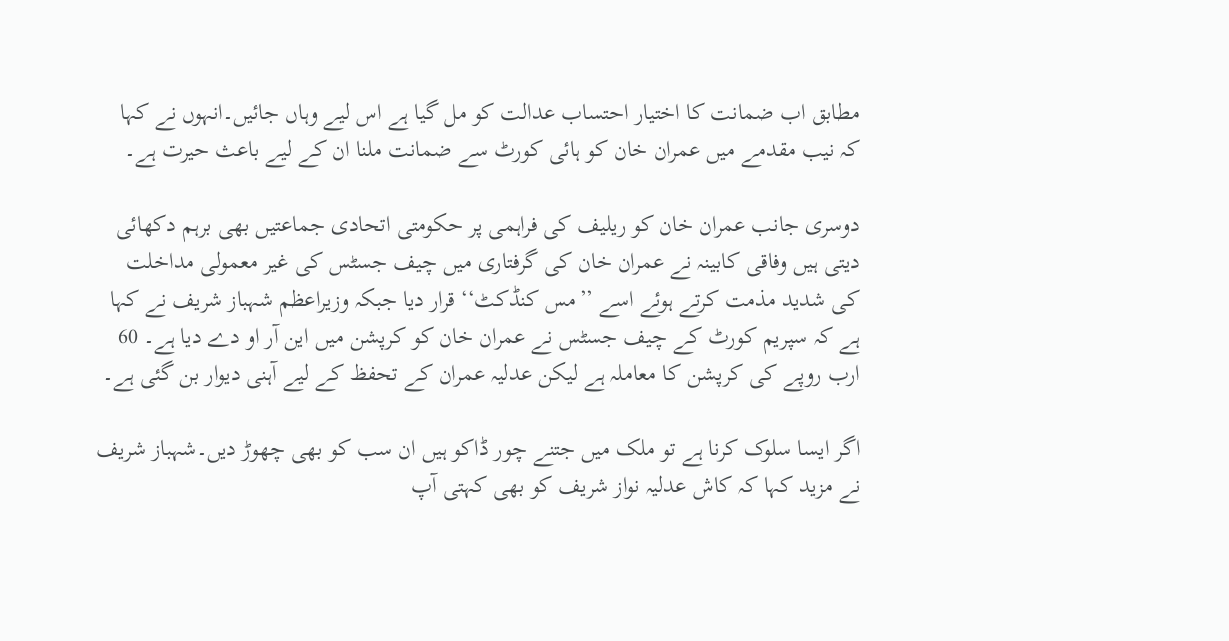مطابق اب ضمانت کا اختیار احتساب عدالت کو مل گیا ہے اس لیے وہاں جائیں۔انہوں نے کہا کہ نیب مقدمے میں عمران خان کو ہائی کورٹ سے ضمانت ملنا ان کے لیے باعث حیرت ہے۔

دوسری جانب عمران خان کو ریلیف کی فراہمی پر حکومتی اتحادی جماعتیں بھی برہم دکھائی دیتی ہیں وفاقی کابینہ نے عمران خان کی گرفتاری میں چیف جسٹس کی غیر معمولی مداخلت کی شدید مذمت کرتے ہوئے اسے ’’مس کنڈکٹ‘‘ قرار دیا جبکہ وزیراعظم شہباز شریف نے کہا ہے کہ سپریم کورٹ کے چیف جسٹس نے عمران خان کو کرپشن میں این آر او دے دیا ہے۔ 60 ارب روپے کی کرپشن کا معاملہ ہے لیکن عدلیہ عمران کے تحفظ کے لیے آہنی دیوار بن گئی ہے۔

اگر ایسا سلوک کرنا ہے تو ملک میں جتنے چور ڈاکو ہیں ان سب کو بھی چھوڑ دیں۔شہباز شریف نے مزید کہا کہ کاش عدلیہ نواز شریف کو بھی کہتی آپ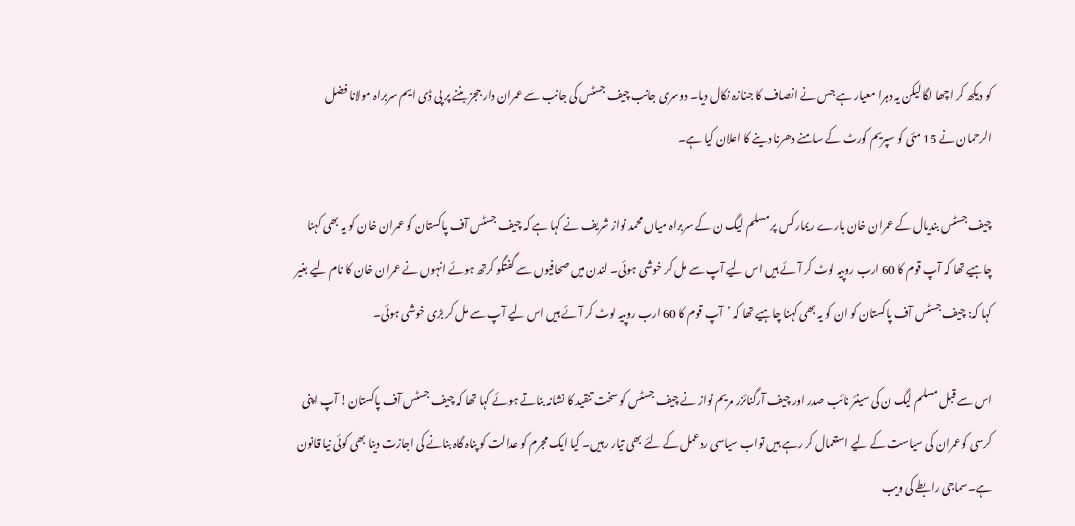کو دیکھ کر اچھا لگا لیکن یہ دہرا معیار ہے جس نے انصاف کا جنازہ نکال دیا۔ دوسری جانب چیف جسٹس کی جانب سے عمران دار ججز بننے پر پی ڈی ایم سربراہ مولانا فضل الرحمان نے 15 مئی کو سپریم کورٹ کے سامنے دھرنا دینے کا اعلان کیا ہے۔

چیف جسٹس بندیال کے عمران خان بارے ریمارکس پر مسلم لیگ ن کے سربراہ میاں محمد نواز شریف نے کہا ہے کہ چیف جسٹس آف پاکستان کو عمران خان کو یہ بھی کہنا چاہیے تھا کہ آپ قوم کا 60 ارب روپیہ لوٹ کر آئے ہیں اس لیے آپ سے مل کر خوشی ہوئی۔ لندن میں صحافیوں سے گفتگو کرتھ ہوئے انہوں نے عمران خان کا نام لیے بغیر کہا کہ: چیف جسٹس آف پاکستان کو ان کو یہ بھی کہنا چاہیے تھا کہ ’آپ قوم کا 60 ارب روپیہ لوٹ کر آئے ہیں اس لیے آپ سے مل کر بڑی خوشی ہوئی۔

اس سے قبل مسلم لیگ ن کی سینئر نائب صدر اور چیف آرگنائزر مریم نواز نے چیف جسٹس کو سخت تنقید کا نشانہ بناتے ہوئے کہا تھا کہ چیف جسٹس آف پاکستان! آپ اپنی کرسی کوعمران کی سیاست کے لیے استعمال کر رہے ہیں تواب سیاسی ردعمل کے لئے بھی تیار رہیں۔ کیا ایک مجرم کو عدالت کو پناہ گاہ بنانے کی اجازت دینا بھی کوئی نیا قانون ہے۔سماجی رابطے کی ویب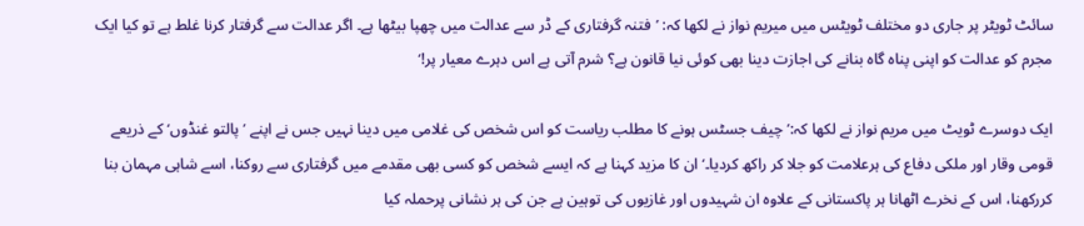سائٹ ٹویٹر پر جاری دو مختلف ٹویٹس میں میریم نواز نے لکھا کہ: ’فتنہ گرفتاری کے ڈر سے عدالت میں چھپا بیٹھا ہے۔ اگر عدالت سے گرفتار کرنا غلط ہے تو کیا ایک مجرم کو عدالت کو اپنی پناہ گاہ بنانے کی اجازت دینا بھی کوئی نیا قانون ہے؟ شرم آتی ہے اس دہرے معیار پر!‘

ایک دوسرے ٹویٹ میں مریم نواز نے لکھا کہ:’چیف جسٹس ہونے کا مطلب ریاست کو اس شخص کی غلامی میں دینا نہیں جس نے اپنے ’پالتو غنڈوں‘ کے ذریعے قومی وقار اور ملکی دفاع کی ہرعلامت کو جلا کر راکھ کردیا۔‘ ان کا مزید کہنا ہے کہ ایسے شخص کو کسی بھی مقدمے میں گرفتاری سے روکنا، اسے شاہی مہمان بنا کررکھنا، اس کے نخرے اٹھانا ہر پاکستانی کے علاوہ ان شہیدوں اور غازیوں کی توہین ہے جن کی ہر نشانی پرحملہ کیا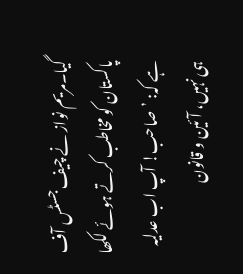گیا۔مریم نواز نے چیف جسٹس آف پاکستان کو مخاطب کرتے ہوئے لکھا ہے کہ: ’صاحب! آپ اب عدلیہ ہی نہیں، آئین و قانون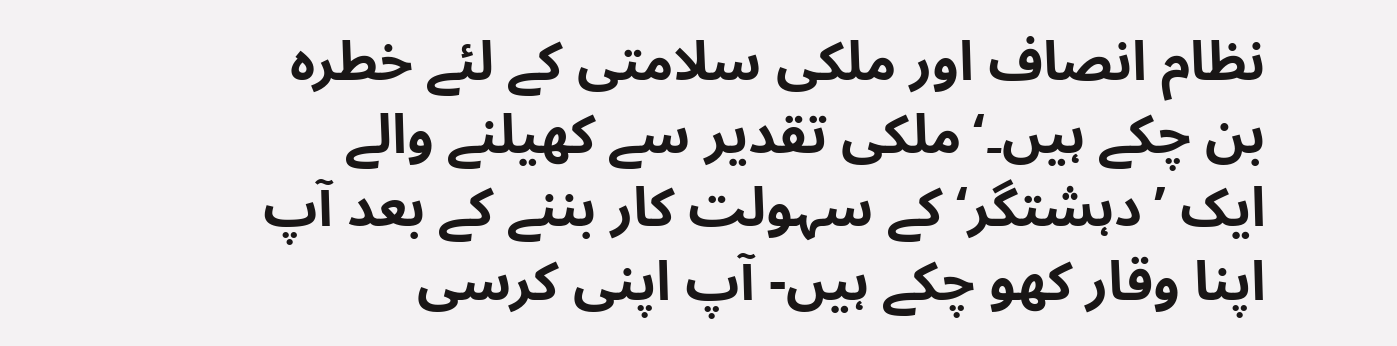نظام انصاف اور ملکی سلامتی کے لئے خطرہ بن چکے ہیں۔‘ملکی تقدیر سے کھیلنے والے ایک ’دہشتگر‘ کے سہولت کار بننے کے بعد آپ اپنا وقار کھو چکے ہیں- آپ اپنی کرسی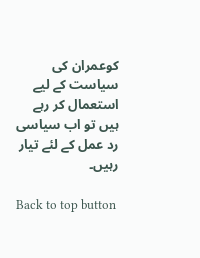کوعمران کی سیاست کے لیے استعمال کر رہے ہیں تو اب سیاسی رد عمل کے لئے تیار رہیں۔

Back to top button